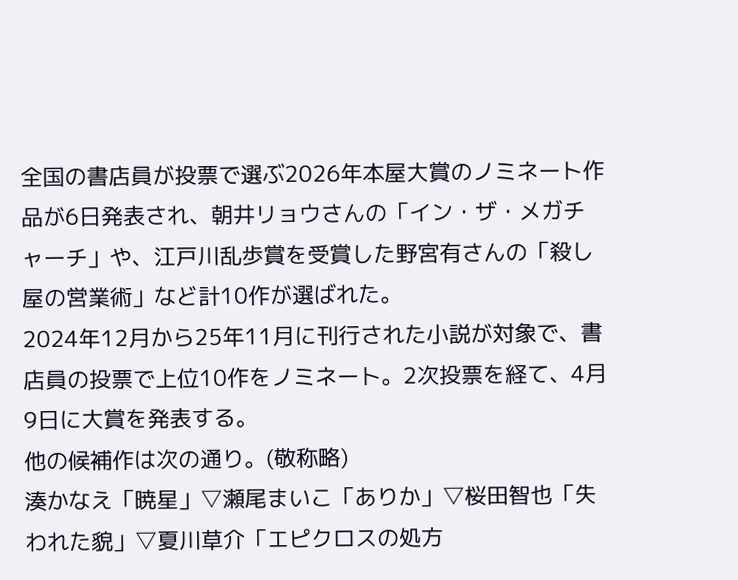全国の書店員が投票で選ぶ2026年本屋大賞のノミネート作品が6日発表され、朝井リョウさんの「イン・ザ・メガチャーチ」や、江戸川乱歩賞を受賞した野宮有さんの「殺し屋の営業術」など計10作が選ばれた。
2024年12月から25年11月に刊行された小説が対象で、書店員の投票で上位10作をノミネート。2次投票を経て、4月9日に大賞を発表する。
他の候補作は次の通り。(敬称略)
湊かなえ「暁星」▽瀬尾まいこ「ありか」▽桜田智也「失われた貌」▽夏川草介「エピクロスの処方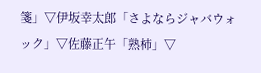箋」▽伊坂幸太郎「さよならジャバウォック」▽佐藤正午「熟柿」▽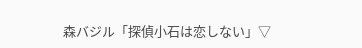森バジル「探偵小石は恋しない」▽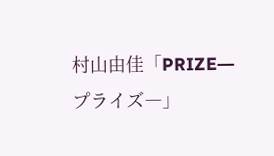村山由佳「PRIZE―プライズ―」